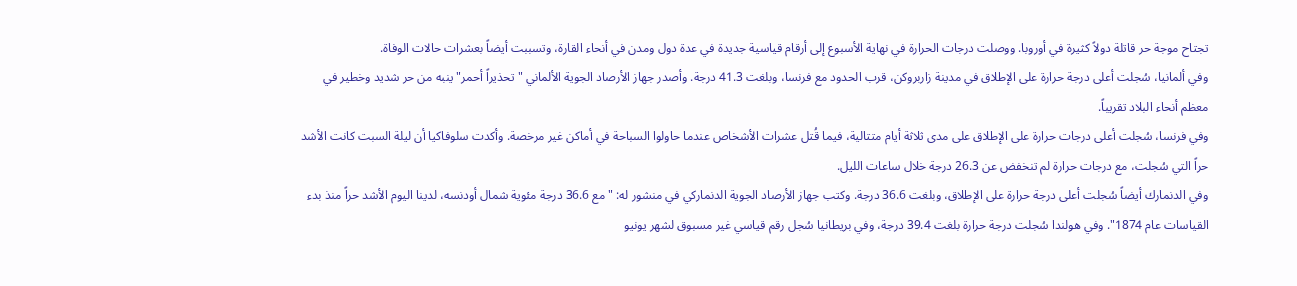تجتاح موجة حر قاتلة دولاً كثيرة في أوروبا. ووصلت درجات الحرارة في نهاية الأسبوع إلى أرقام قياسية جديدة في عدة دول ومدن في أنحاء القارة، وتسببت أيضاً بعشرات حالات الوفاة.
وفي ألمانيا، سُجلت أعلى درجة حرارة على الإطلاق في مدينة زاربروكن، قرب الحدود مع فرنسا، وبلغت 41.3 درجة. وأصدر جهاز الأرصاد الجوية الألماني "تحذيراً أحمر" ينبه من حر شديد وخطير في معظم أنحاء البلاد تقريباً.
وفي فرنسا، سُجلت أعلى درجات حرارة على الإطلاق على مدى ثلاثة أيام متتالية، فيما قُتل عشرات الأشخاص عندما حاولوا السباحة في أماكن غير مرخصة. وأكدت سلوفاكيا أن ليلة السبت كانت الأشد حراً التي سُجلت، مع درجات حرارة لم تنخفض عن 26.3 درجة خلال ساعات الليل.
وفي الدنمارك أيضاً سُجلت أعلى درجة حرارة على الإطلاق، وبلغت 36.6 درجة. وكتب جهاز الأرصاد الجوية الدنماركي في منشور له: "مع 36.6 درجة مئوية شمال أودنسه، لدينا اليوم الأشد حراً منذ بدء القياسات عام 1874". وفي هولندا سُجلت درجة حرارة بلغت 39.4 درجة، وفي بريطانيا سُجل رقم قياسي غير مسبوق لشهر يونيو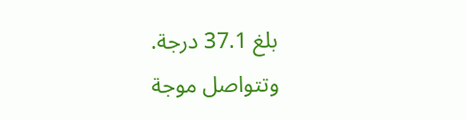بلغ 37.1 درجة.
وتتواصل موجة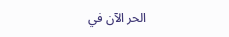الحر الآن في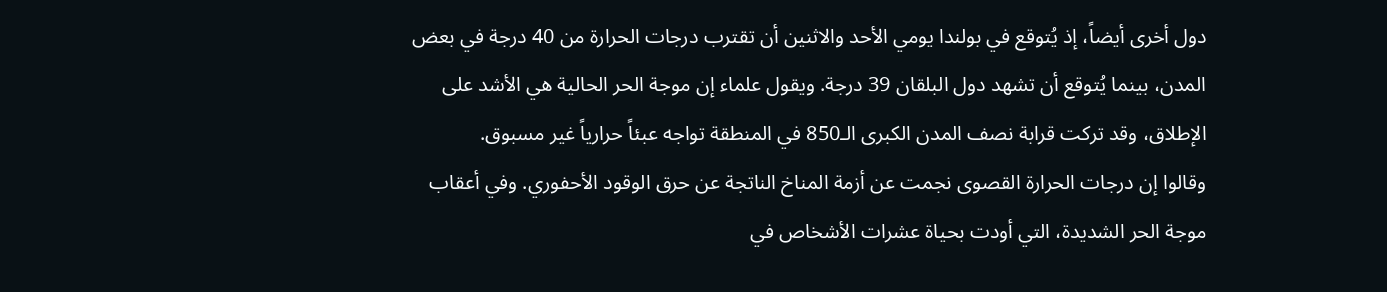دول أخرى أيضاً، إذ يُتوقع في بولندا يومي الأحد والاثنين أن تقترب درجات الحرارة من 40 درجة في بعض المدن، بينما يُتوقع أن تشهد دول البلقان 39 درجة. ويقول علماء إن موجة الحر الحالية هي الأشد على الإطلاق، وقد تركت قرابة نصف المدن الكبرى الـ850 في المنطقة تواجه عبئاً حرارياً غير مسبوق.
وقالوا إن درجات الحرارة القصوى نجمت عن أزمة المناخ الناتجة عن حرق الوقود الأحفوري. وفي أعقاب موجة الحر الشديدة، التي أودت بحياة عشرات الأشخاص في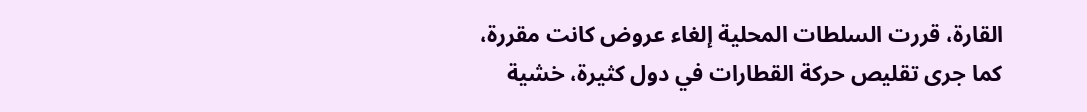القارة، قررت السلطات المحلية إلغاء عروض كانت مقررة، كما جرى تقليص حركة القطارات في دول كثيرة، خشية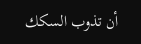أن تذوب السكك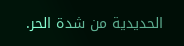الحديدية من شدة الحر.